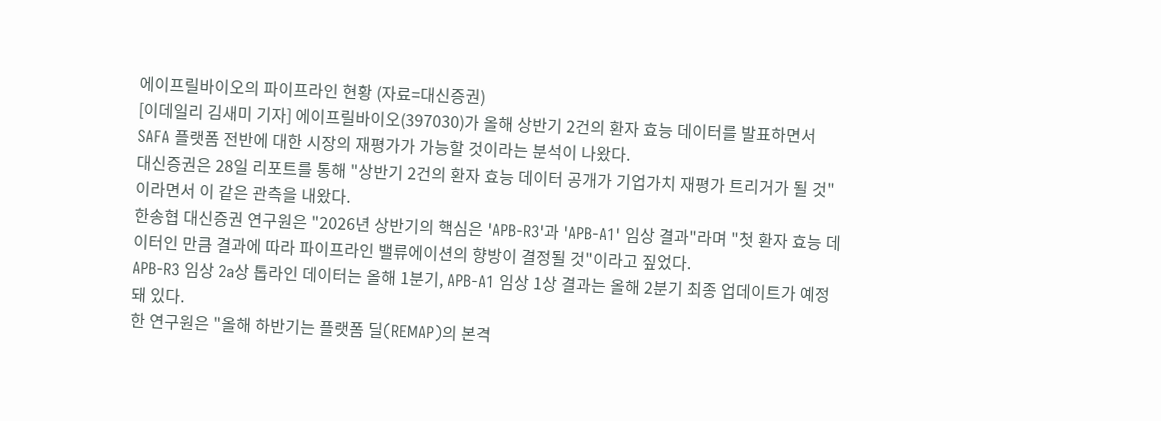에이프릴바이오의 파이프라인 현황 (자료=대신증권)
[이데일리 김새미 기자] 에이프릴바이오(397030)가 올해 상반기 2건의 환자 효능 데이터를 발표하면서 SAFA 플랫폼 전반에 대한 시장의 재평가가 가능할 것이라는 분석이 나왔다.
대신증권은 28일 리포트를 통해 "상반기 2건의 환자 효능 데이터 공개가 기업가치 재평가 트리거가 될 것"이라면서 이 같은 관측을 내왔다.
한송협 대신증권 연구원은 "2026년 상반기의 핵심은 'APB-R3'과 'APB-A1' 임상 결과"라며 "첫 환자 효능 데이터인 만큼 결과에 따라 파이프라인 밸류에이션의 향방이 결정될 것"이라고 짚었다.
APB-R3 임상 2a상 톱라인 데이터는 올해 1분기, APB-A1 임상 1상 결과는 올해 2분기 최종 업데이트가 예정돼 있다.
한 연구원은 "올해 하반기는 플랫폼 딜(REMAP)의 본격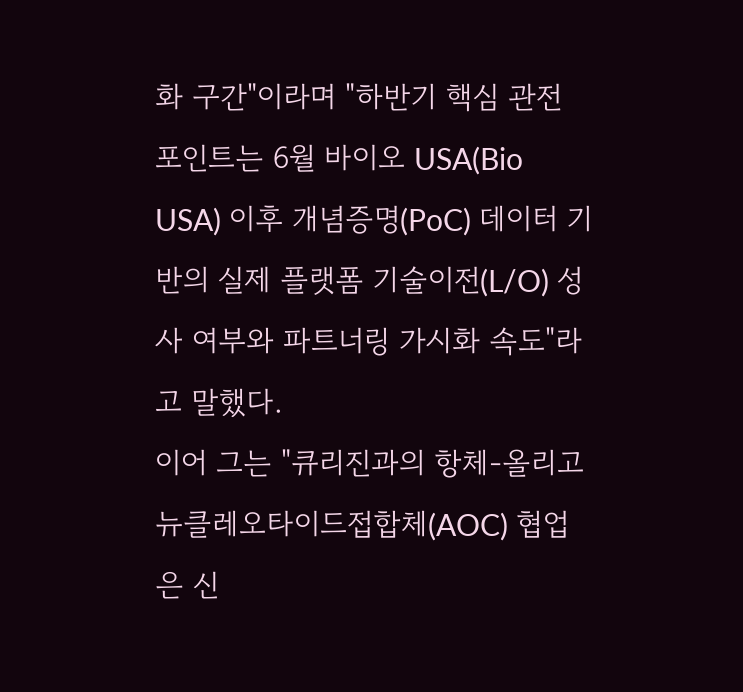화 구간"이라며 "하반기 핵심 관전 포인트는 6월 바이오 USA(Bio USA) 이후 개념증명(PoC) 데이터 기반의 실제 플랫폼 기술이전(L/O) 성사 여부와 파트너링 가시화 속도"라고 말했다.
이어 그는 "큐리진과의 항체-올리고뉴클레오타이드접합체(AOC) 협업은 신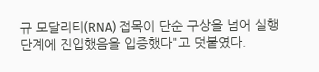규 모달리티(RNA) 접목이 단순 구상을 넘어 실행 단계에 진입했음을 입증했다"고 덧붙였다.